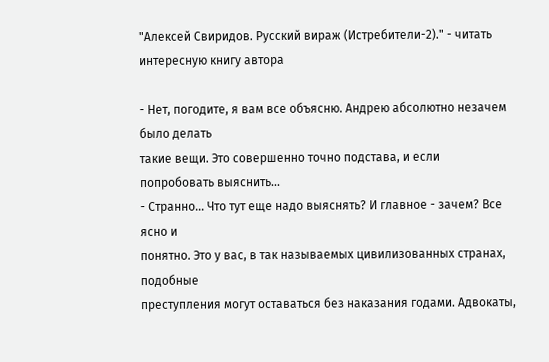"Алексей Свиридов. Русский вираж (Истребители-2)." - читать интересную книгу автора

- Нет, погодите, я вам все объясню. Андрею абсолютно незачем было делать
такие вещи. Это совершенно точно подстава, и если попробовать выяснить...
- Странно... Что тут еще надо выяснять? И главное - зачем? Все ясно и
понятно. Это у вас, в так называемых цивилизованных странах, подобные
преступления могут оставаться без наказания годами. Адвокаты,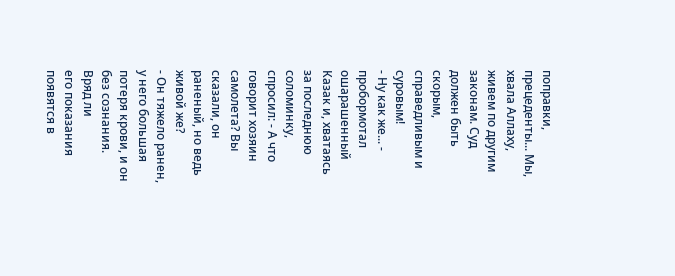поправки,
прецеденты... Мы, хвала Аллаху, живем по другим законам. Суд должен быть
скорым, справедливым и суровым!
- Ну как же... - пробормотал ошарашенный Казак и, хватаясь за последнюю
соломинку, спросил: - А что говорит хозяин самолета? Вы сказали, он
раненый, но ведь живой же?
- Он тяжело ранен, у него большая потеря крови, и он без сознания. Вряд ли
его показания появятся в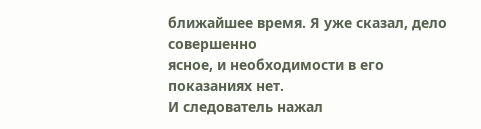ближайшее время. Я уже сказал, дело совершенно
ясное, и необходимости в его показаниях нет.
И следователь нажал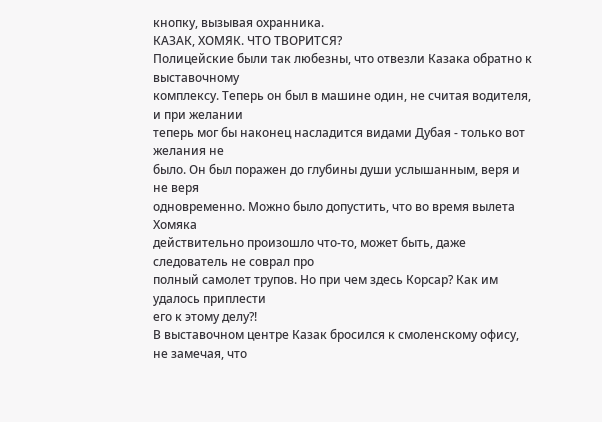кнопку, вызывая охранника.
КАЗАК, ХОМЯК. ЧТО ТВОРИТСЯ?
Полицейские были так любезны, что отвезли Казака обратно к выставочному
комплексу. Теперь он был в машине один, не считая водителя, и при желании
теперь мог бы наконец насладится видами Дубая - только вот желания не
было. Он был поражен до глубины души услышанным, веря и не веря
одновременно. Можно было допустить, что во время вылета Хомяка
действительно произошло что-то, может быть, даже следователь не соврал про
полный самолет трупов. Но при чем здесь Корсар? Как им удалось приплести
его к этому делу?!
В выставочном центре Казак бросился к смоленскому офису, не замечая, что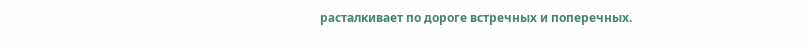расталкивает по дороге встречных и поперечных.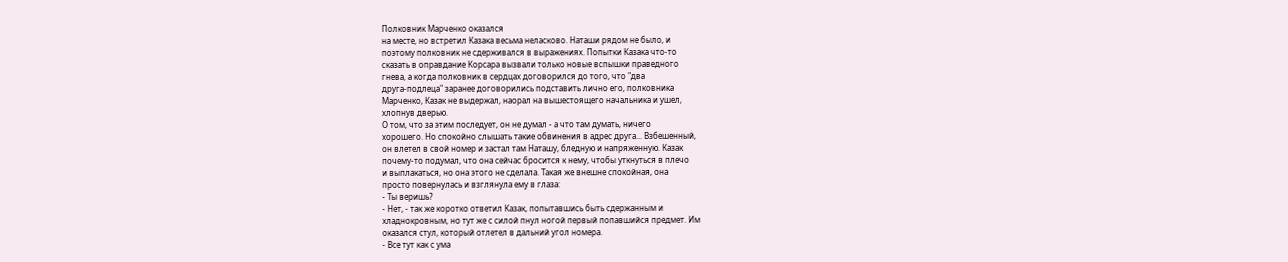Полковник Марченко оказался
на месте, но встретил Казака весьма неласково. Наташи рядом не было, и
поэтому полковник не сдерживался в выражениях. Попытки Казака что-то
сказать в оправдание Корсара вызвали только новые вспышки праведного
гнева, а когда полковник в сердцах договорился до того, что "два
друга-подлеца" заранее договорились подставить лично его, полковника
Марченко, Казак не выдержал, наорал на вышестоящего начальника и ушел,
хлопнув дверью.
О том, что за этим последует, он не думал - а что там думать, ничего
хорошего. Но спокойно слышать такие обвинения в адрес друга... Взбешенный,
он влетел в свой номер и застал там Наташу, бледную и напряженную. Казак
почему-то подумал, что она сейчас бросится к нему, чтобы уткнуться в плечо
и выплакаться, но она этого не сделала. Такая же внешне спокойная, она
просто повернулась и взглянула ему в глаза:
- Ты веришь?
- Нет, - так же коротко ответил Казак, попытавшись быть сдержанным и
хладнокровным, но тут же с силой пнул ногой первый попавшийся предмет. Им
оказался стул, который отлетел в дальний угол номера.
- Все тут как с ума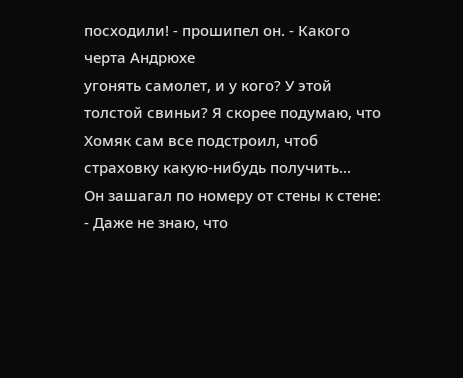посходили! - прошипел он. - Какого черта Андрюхе
угонять самолет, и у кого? У этой толстой свиньи? Я скорее подумаю, что
Хомяк сам все подстроил, чтоб страховку какую-нибудь получить...
Он зашагал по номеру от стены к стене:
- Даже не знаю, что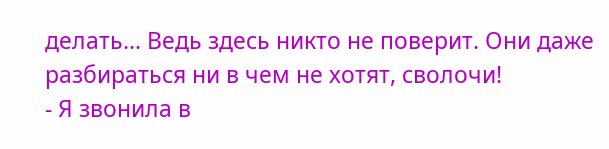делать... Ведь здесь никто не поверит. Они даже
разбираться ни в чем не хотят, сволочи!
- Я звонила в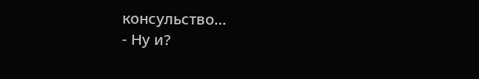консульство...
- Ну и?